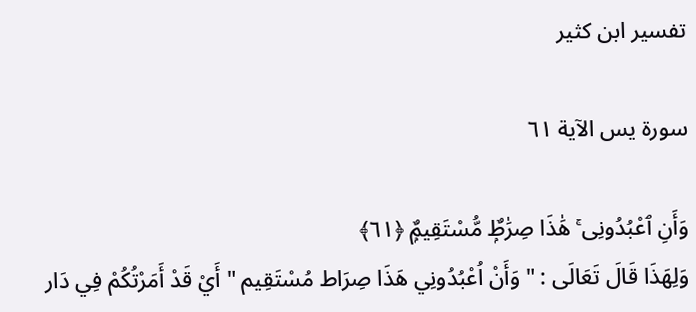تفسير ابن كثير

سورة يس الآية ٦١

وَأَنِ ٱعْبُدُونِى ۚ هَٰذَا صِرَٰطٌۭ مُّسْتَقِيمٌۭ ﴿٦١﴾
وَلِهَذَا قَالَ تَعَالَى : " وَأَنْ اُعْبُدُونِي هَذَا صِرَاط مُسْتَقِيم " أَيْ قَدْ أَمَرْتُكُمْ فِي دَار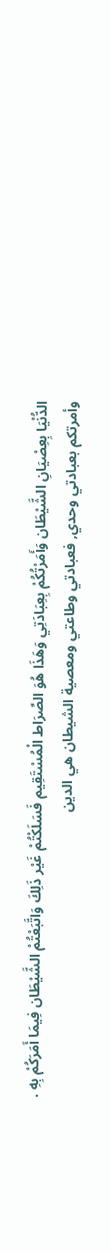الدُّنْيَا بِعِصْيَانِ الشَّيْطَان وَأَمَرْتُكُمْ بِعِبَادَتِي وَهَذَا هُوَ الصِّرَاط الْمُسْتَقِيم فَسَلَكْتُمْ غَيْر ذَلِكَ وَاتَّبَعْتُمْ الشَّيْطَان فِيمَا أَمَرَكُمْ بِهِ .
وأمرتكم بعبادتي وحدي, فعبادتي وطاعتي ومعصية الشيطان هي الدين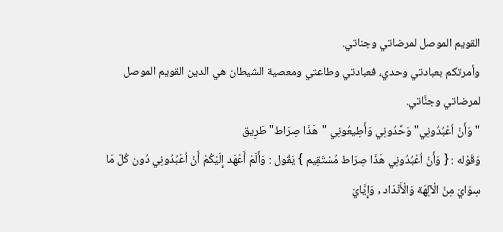القويم الموصل لمرضاتي وجناتي.
وأمرتكم بعبادتي وحدي، فعبادتي وطاعتي ومعصية الشيطان هي الدين القويم الموصل لمرضاتي وجنَّاتي.
"وَأَنْ اُعْبُدُونِي" وَحِّدُونِي وَأَطِيعُونِي "هَذَا صِرَاط" طَرِيق
وَقَوْله : { وَأَنْ اُعْبُدُونِي هَذَا صِرَاط مُسْتَقِيم } يَقُول : وَأَلَمْ أَعْهَد إِلَيْكُمْ أَنْ اُعْبُدُونِي دُون كُلّ مَا سِوَايَ مِنْ الْآلِهَة وَالْأَنْدَاد , وَإِيَّايَ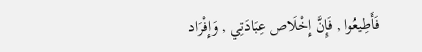فَأَطِيعُوا , فَإِنَّ إِخْلَاص عِبَادَتِي , وَإِفْرَاد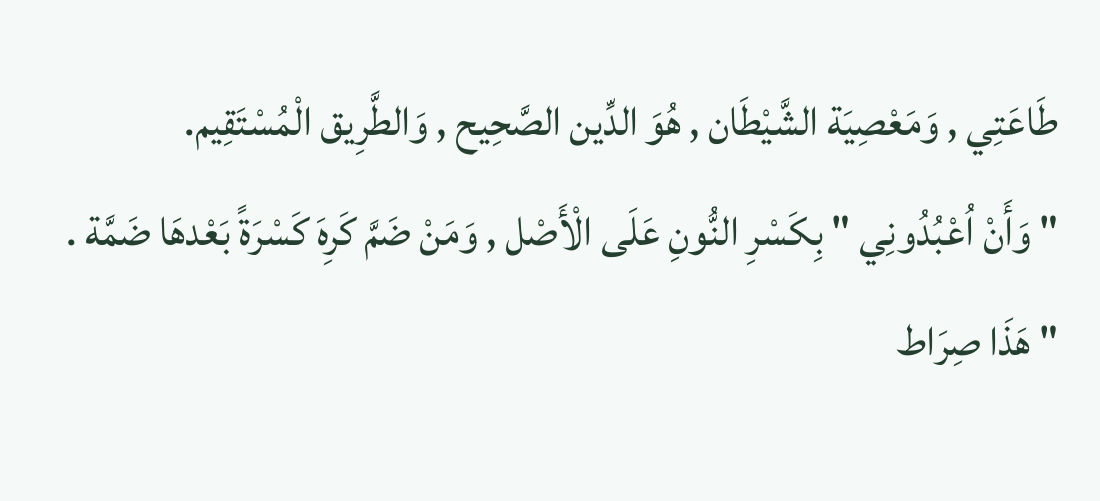طَاعَتِي , وَمَعْصِيَة الشَّيْطَان , هُوَ الدِّين الصَّحِيح , وَالطَّرِيق الْمُسْتَقِيم.
" وَأَنْ اُعْبُدُونِي " بِكَسْرِ النُّونِ عَلَى الْأَصْل , وَمَنْ ضَمَّ كَرِهَ كَسْرَةً بَعْدهَا ضَمَّة . " هَذَا صِرَاط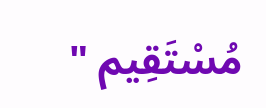مُسْتَقِيم "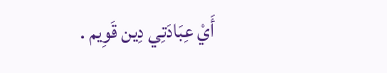أَيْ عِبَادَتِي دِين قَوِيم .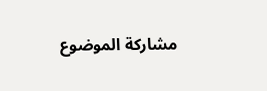مشاركة الموضوع